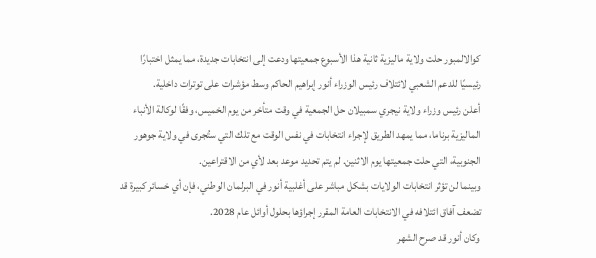كوالالمبور حلت ولاية ماليزية ثانية هذا الأسبوع جمعيتها ودعت إلى انتخابات جديدة، مما يمثل اختبارًا رئيسيًا للدعم الشعبي لائتلاف رئيس الوزراء أنور إبراهيم الحاكم وسط مؤشرات على توترات داخلية.
أعلن رئيس وزراء ولاية نيجري سمبيلان حل الجمعية في وقت متأخر من يوم الخميس، وفقًا لوكالة الأنباء الماليزية برناما، مما يمهد الطريق لإجراء انتخابات في نفس الوقت مع تلك التي ستُجرى في ولاية جوهور الجنوبية، التي حلت جمعيتها يوم الاثنين. لم يتم تحديد موعد بعد لأي من الاقتراعين.
وبينما لن تؤثر انتخابات الولايات بشكل مباشر على أغلبية أنور في البرلمان الوطني، فإن أي خسائر كبيرة قد تضعف آفاق ائتلافه في الانتخابات العامة المقرر إجراؤها بحلول أوائل عام 2028.
وكان أنور قد صرح الشهر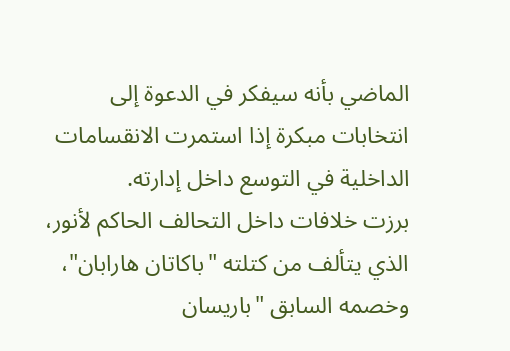الماضي بأنه سيفكر في الدعوة إلى انتخابات مبكرة إذا استمرت الانقسامات الداخلية في التوسع داخل إدارته.
برزت خلافات داخل التحالف الحاكم لأنور، الذي يتألف من كتلته "باكاتان هارابان"، وخصمه السابق "باريسان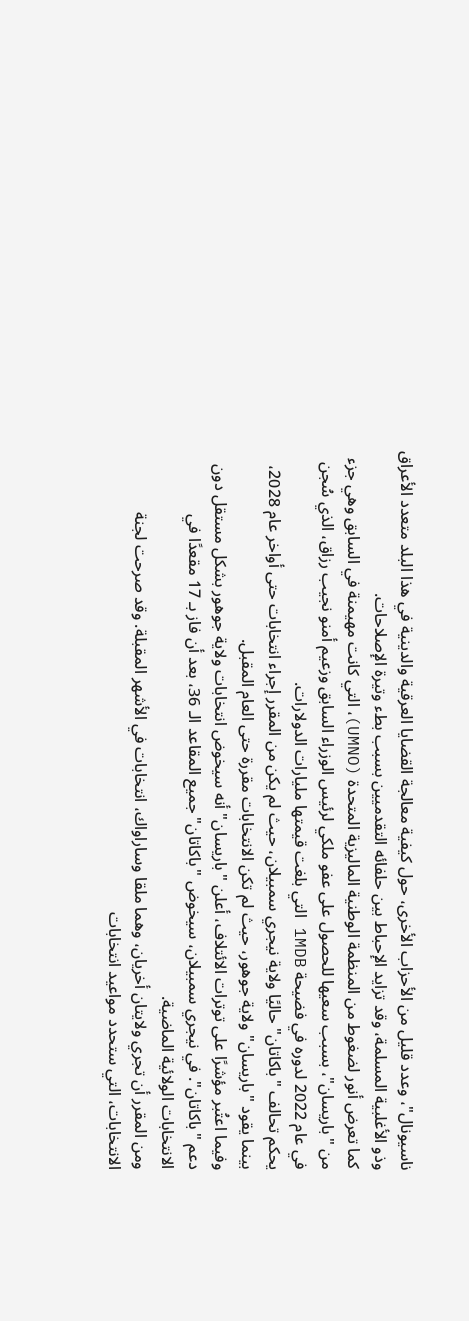ناسيونال"، وعدد قليل من الأحزاب الأخرى، حول كيفية معالجة القضايا العرقية والدينية في هذا البلد متعدد الأعراق وذو الأغلبية المسلمة، وقد تزايد الإحباط بين حلفائه التقدميين بسبب بطء وتيرة الإصلاحات.
كما تعرض أنور لضغوط من المنظمة الوطنية الماليزية المتحدة (UMNO)، التي كانت مهيمنة في السابق وهي جزء من "باريسان"، بسبب سعيها للحصول على عفو ملكي لرئيس الوزراء السابق وزعيم أمنو نجيب رزاق، الذي سُجن في عام 2022 لدوره في فضيحة 1MDB التي بلغت قيمتها مليارات الدولارات.
يحكم تحالف "باكاتان" حاليًا ولاية نيجري سمبيلان، حيث لم يكن من المقرر إجراء انتخابات حتى أواخر عام 2028، بينما يقود "باريسان" ولاية جوهور، حيث لم تكن الانتخابات مقررة حتى العام المقبل.
وفيما اعتُبر مؤشرًا على توترات الائتلاف، أعلن "باريسان" أنه سيخوض انتخابات ولاية جوهور بشكل مستقل دون دعم "باكاتان". في نيجري سمبيلان، سيخوض "باكاتان" جميع المقاعد الـ 36، بعد أن فاز بـ 17 مقعدًا في الانتخابات الولائية الماضية.
ومن المقرر أن تجري ولايتان أخريان، وهما ملقا وساراواك، انتخابات في الأشهر المقبلة. وقد صرحت لجنة الانتخابات، التي ستحدد مواعيد انتخابات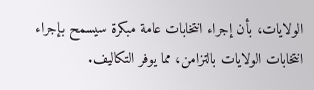الولايات، بأن إجراء انتخابات عامة مبكرة سيسمح بإجراء انتخابات الولايات بالتزامن، مما يوفر التكاليف.